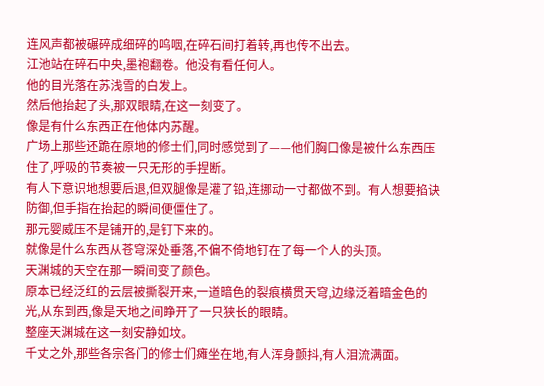连风声都被碾碎成细碎的呜咽,在碎石间打着转,再也传不出去。
江池站在碎石中央,墨袍翻卷。他没有看任何人。
他的目光落在苏浅雪的白发上。
然后他抬起了头,那双眼睛,在这一刻变了。
像是有什么东西正在他体内苏醒。
广场上那些还跪在原地的修士们,同时感觉到了——他们胸口像是被什么东西压住了,呼吸的节奏被一只无形的手捏断。
有人下意识地想要后退,但双腿像是灌了铅,连挪动一寸都做不到。有人想要掐诀防御,但手指在抬起的瞬间便僵住了。
那元婴威压不是铺开的,是钉下来的。
就像是什么东西从苍穹深处垂落,不偏不倚地钉在了每一个人的头顶。
天渊城的天空在那一瞬间变了颜色。
原本已经泛红的云层被撕裂开来,一道暗色的裂痕横贯天穹,边缘泛着暗金色的光,从东到西,像是天地之间睁开了一只狭长的眼睛。
整座天渊城在这一刻安静如坟。
千丈之外,那些各宗各门的修士们瘫坐在地,有人浑身颤抖,有人泪流满面。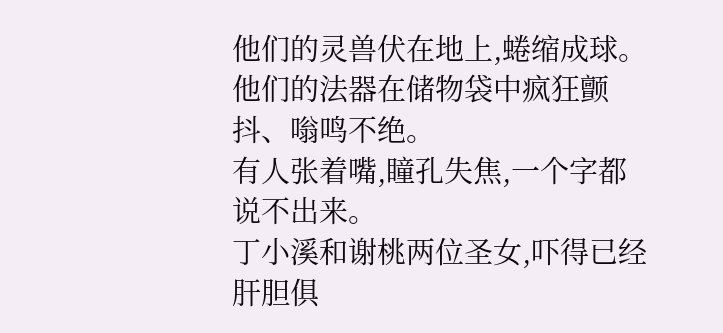他们的灵兽伏在地上,蜷缩成球。他们的法器在储物袋中疯狂颤抖、嗡鸣不绝。
有人张着嘴,瞳孔失焦,一个字都说不出来。
丁小溪和谢桃两位圣女,吓得已经肝胆俱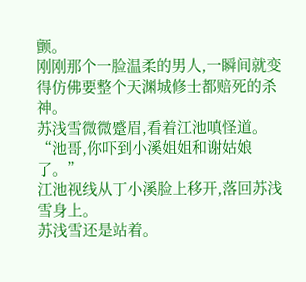颤。
刚刚那个一脸温柔的男人,一瞬间就变得仿佛要整个天渊城修士都赔死的杀神。
苏浅雪微微蹙眉,看着江池嗔怪道。
“池哥,你吓到小溪姐姐和谢姑娘了。”
江池视线从丁小溪脸上移开,落回苏浅雪身上。
苏浅雪还是站着。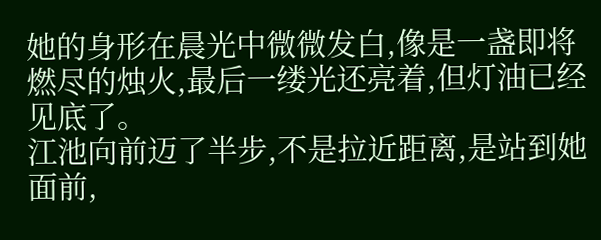她的身形在晨光中微微发白,像是一盏即将燃尽的烛火,最后一缕光还亮着,但灯油已经见底了。
江池向前迈了半步,不是拉近距离,是站到她面前,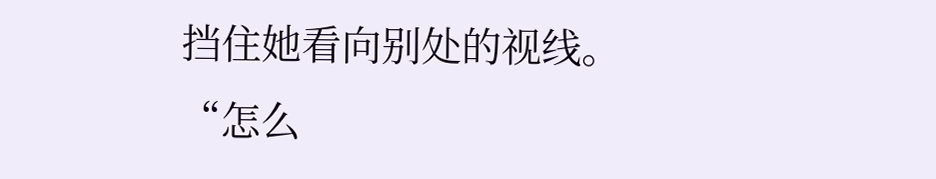挡住她看向别处的视线。
“怎么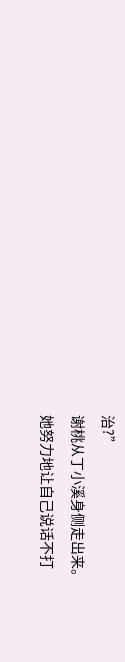治?”
谢桃从丁小溪身侧走出来。
她努力地让自己说话不打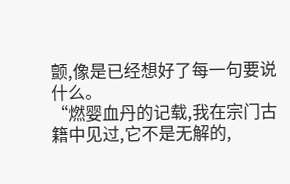颤,像是已经想好了每一句要说什么。
“燃婴血丹的记载,我在宗门古籍中见过,它不是无解的,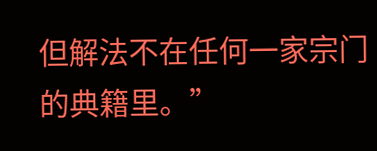但解法不在任何一家宗门的典籍里。”